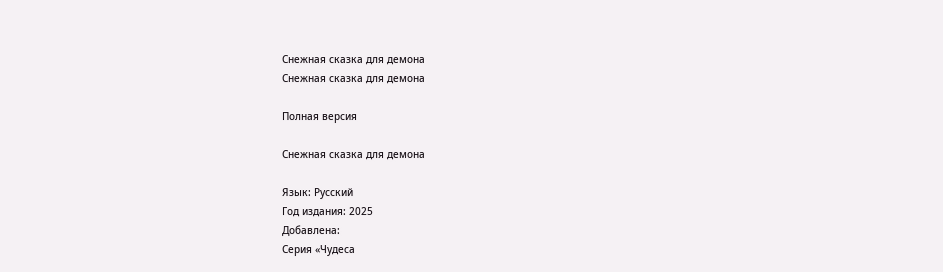Снежная сказка для демона
Снежная сказка для демона

Полная версия

Снежная сказка для демона

Язык: Русский
Год издания: 2025
Добавлена:
Серия «Чудеса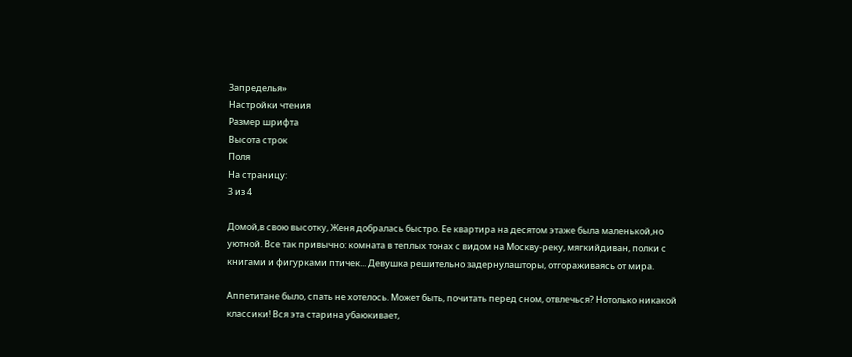Запределья»
Настройки чтения
Размер шрифта
Высота строк
Поля
На страницу:
3 из 4

Домой,в свою высотку, Женя добралась быстро. Ее квартира на десятом этаже была маленькой,но уютной. Все так привычно: комната в теплых тонах с видом на Москву-реку, мягкийдиван, полки с книгами и фигурками птичек... Девушка решительно задернулашторы, отгораживаясь от мира.

Аппетитане было, спать не хотелось. Может быть, почитать перед сном, отвлечься? Нотолько никакой классики! Вся эта старина убаюкивает,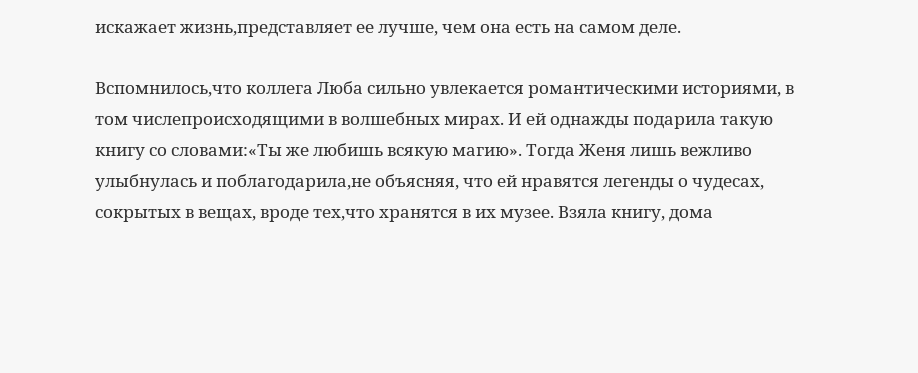искажает жизнь,представляет ее лучше, чем она есть на самом деле.

Вспомнилось,что коллега Люба сильно увлекается романтическими историями, в том числепроисходящими в волшебных мирах. И ей однажды подарила такую книгу со словами:«Ты же любишь всякую магию». Тогда Женя лишь вежливо улыбнулась и поблагодарила,не объясняя, что ей нравятся легенды о чудесах, сокрытых в вещах, вроде тех,что хранятся в их музее. Взяла книгу, дома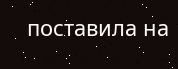поставила на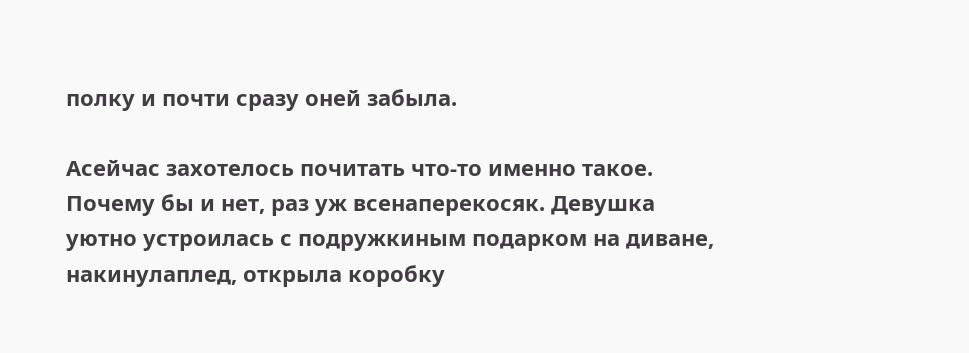полку и почти сразу оней забыла.

Асейчас захотелось почитать что-то именно такое. Почему бы и нет, раз уж всенаперекосяк. Девушка уютно устроилась с подружкиным подарком на диване, накинулаплед, открыла коробку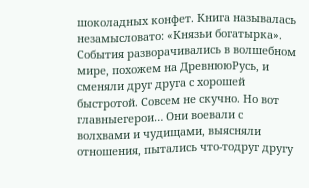шоколадных конфет. Книга называлась незамысловато: «Князьи богатырка». События разворачивались в волшебном мире, похожем на ДревнююРусь, и сменяли друг друга с хорошей быстротой. Совсем не скучно. Но вот главныегерои… Они воевали с волхвами и чудищами, выясняли отношения, пытались что-тодруг другу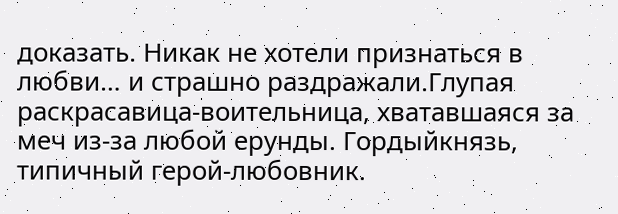доказать. Никак не хотели признаться в любви… и страшно раздражали.Глупая раскрасавица-воительница, хватавшаяся за меч из-за любой ерунды. Гордыйкнязь, типичный герой-любовник.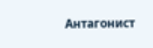Антагонист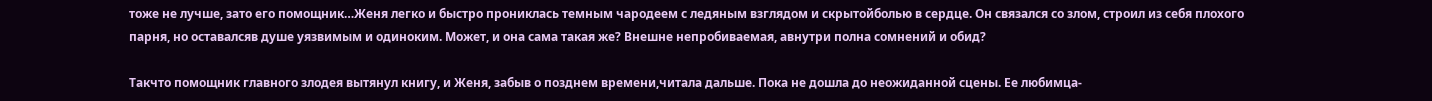тоже не лучше, зато его помощник…Женя легко и быстро прониклась темным чародеем с ледяным взглядом и скрытойболью в сердце. Он связался со злом, строил из себя плохого парня, но оставалсяв душе уязвимым и одиноким. Может, и она сама такая же? Внешне непробиваемая, авнутри полна сомнений и обид?

Такчто помощник главного злодея вытянул книгу, и Женя, забыв о позднем времени,читала дальше. Пока не дошла до неожиданной сцены. Ее любимца-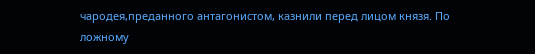чародея,преданного антагонистом, казнили перед лицом князя. По ложному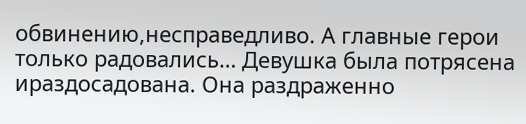обвинению,несправедливо. А главные герои только радовались… Девушка была потрясена ираздосадована. Она раздраженно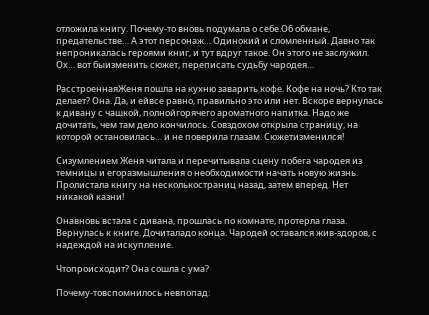отложила книгу. Почему-то вновь подумала о себе.Об обмане, предательстве… А этот персонаж… Одинокий и сломленный. Давно так непроникалась героями книг, и тут вдруг такое. Он этого не заслужил. Ох… вот быизменить сюжет, переписать судьбу чародея…

РасстроеннаяЖеня пошла на кухню заварить кофе. Кофе на ночь? Кто так делает? Она. Да, и ейвсе равно, правильно это или нет. Вскоре вернулась к дивану с чашкой, полнойгорячего ароматного напитка. Надо же дочитать, чем там дело кончилось. Совздохом открыла страницу, на которой остановилась… и не поверила глазам. Сюжетизменился!

Сизумлением Женя читала и перечитывала сцену побега чародея из темницы и егоразмышления о необходимости начать новую жизнь. Пролистала книгу на несколькостраниц назад, затем вперед. Нет никакой казни!

Онавновь встала с дивана, прошлась по комнате, протерла глаза. Вернулась к книге. Дочиталадо конца. Чародей оставался жив-здоров, с надеждой на искупление.

Чтопроисходит? Она сошла с ума?

Почему-товспомнилось невпопад: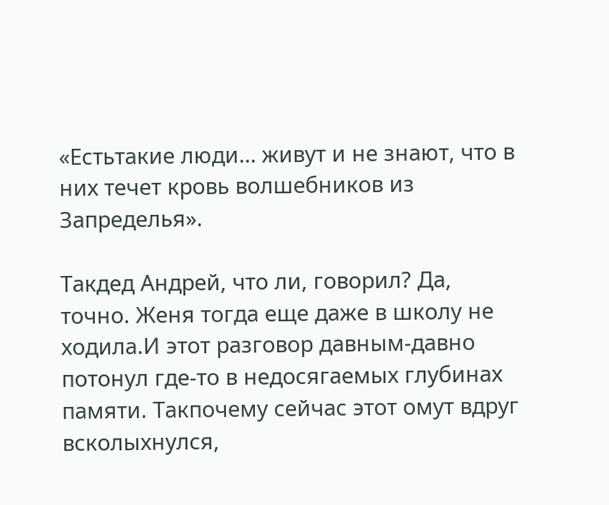«Естьтакие люди… живут и не знают, что в них течет кровь волшебников из Запределья».

Такдед Андрей, что ли, говорил? Да, точно. Женя тогда еще даже в школу не ходила.И этот разговор давным-давно потонул где-то в недосягаемых глубинах памяти. Такпочему сейчас этот омут вдруг всколыхнулся,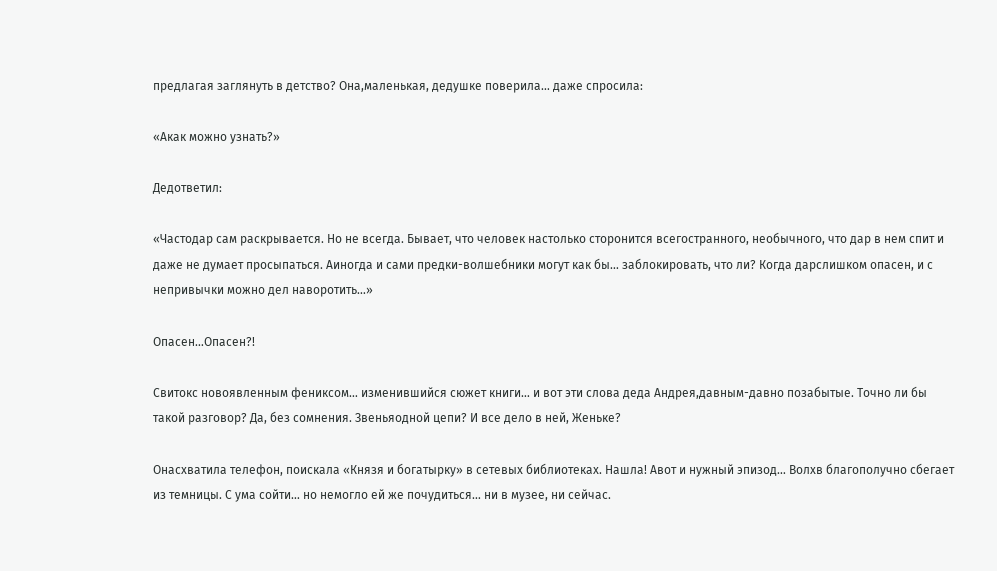предлагая заглянуть в детство? Она,маленькая, дедушке поверила… даже спросила:

«Акак можно узнать?»

Дедответил:

«Частодар сам раскрывается. Но не всегда. Бывает, что человек настолько сторонится всегостранного, необычного, что дар в нем спит и даже не думает просыпаться. Аиногда и сами предки-волшебники могут как бы… заблокировать, что ли? Когда дарслишком опасен, и с непривычки можно дел наворотить…»

Опасен…Опасен?!

Свитокс новоявленным фениксом… изменившийся сюжет книги… и вот эти слова деда Андрея,давным-давно позабытые. Точно ли бы такой разговор? Да, без сомнения. Звеньяодной цепи? И все дело в ней, Женьке?

Онасхватила телефон, поискала «Князя и богатырку» в сетевых библиотеках. Нашла! Авот и нужный эпизод… Волхв благополучно сбегает из темницы. С ума сойти… но немогло ей же почудиться… ни в музее, ни сейчас.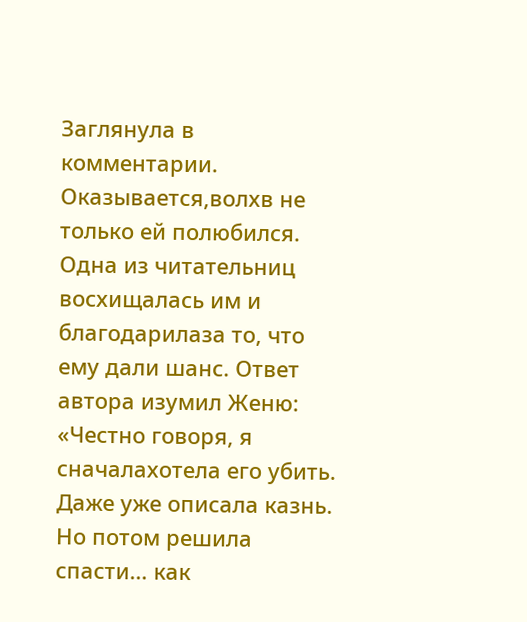Заглянула в комментарии. Оказывается,волхв не только ей полюбился. Одна из читательниц восхищалась им и благодарилаза то, что ему дали шанс. Ответ автора изумил Женю: «Честно говоря, я сначалахотела его убить. Даже уже описала казнь. Но потом решила спасти… как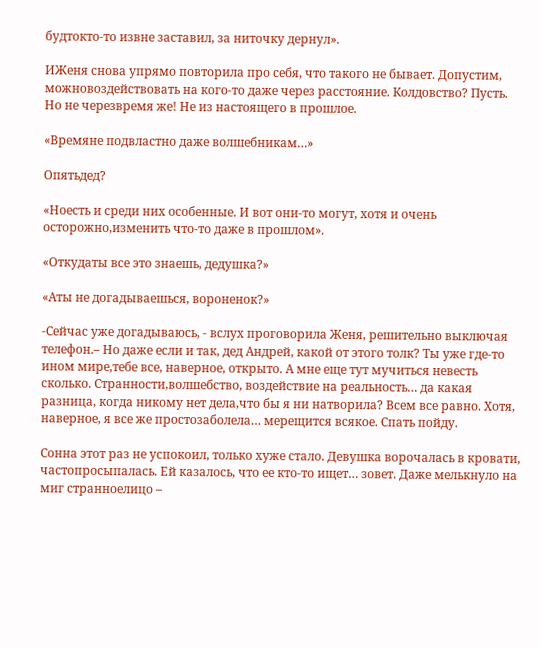будтокто-то извне заставил, за ниточку дернул».

ИЖеня снова упрямо повторила про себя, что такого не бывает. Допустим, можновоздействовать на кого-то даже через расстояние. Колдовство? Пусть. Но не черезвремя же! Не из настоящего в прошлое.

«Времяне подвластно даже волшебникам…»

Опятьдед?

«Ноесть и среди них особенные. И вот они-то могут, хотя и очень осторожно,изменить что-то даже в прошлом».

«Откудаты все это знаешь, дедушка?»

«Аты не догадываешься, вороненок?»

-Сейчас уже догадываюсь, - вслух проговорила Женя, решительно выключая телефон.– Но даже если и так, дед Андрей, какой от этого толк? Ты уже где-то ином мире,тебе все, наверное, открыто. А мне еще тут мучиться невесть сколько. Странности,волшебство, воздействие на реальность… да какая разница, когда никому нет дела,что бы я ни натворила? Всем все равно. Хотя, наверное, я все же простозаболела… мерещится всякое. Спать пойду.

Сонна этот раз не успокоил, только хуже стало. Девушка ворочалась в кровати, частопросыпалась. Ей казалось, что ее кто-то ищет… зовет. Даже мелькнуло на миг странноелицо –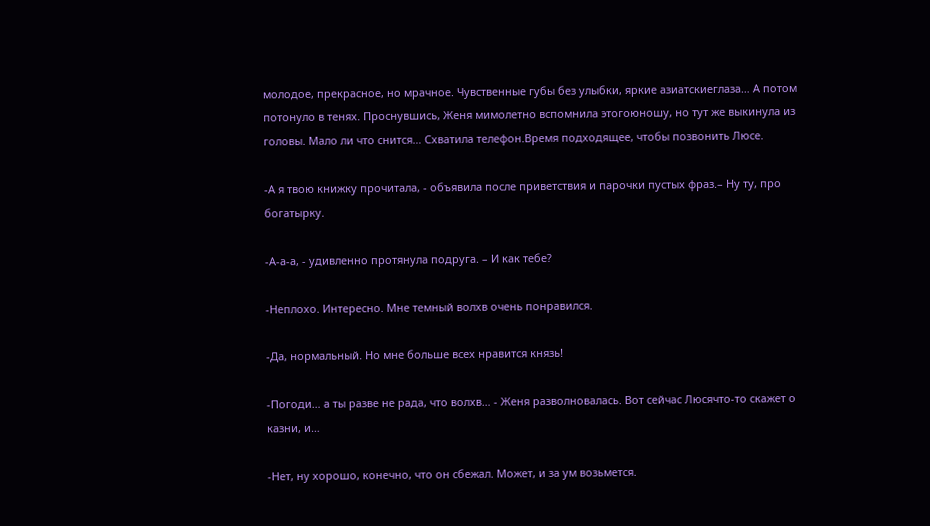молодое, прекрасное, но мрачное. Чувственные губы без улыбки, яркие азиатскиеглаза… А потом потонуло в тенях. Проснувшись, Женя мимолетно вспомнила этогоюношу, но тут же выкинула из головы. Мало ли что снится… Схватила телефон.Время подходящее, чтобы позвонить Люсе.

-А я твою книжку прочитала, - объявила после приветствия и парочки пустых фраз.– Ну ту, про богатырку.

-А-а-а, - удивленно протянула подруга. – И как тебе?

-Неплохо. Интересно. Мне темный волхв очень понравился.

-Да, нормальный. Но мне больше всех нравится князь!

-Погоди… а ты разве не рада, что волхв… - Женя разволновалась. Вот сейчас Люсячто-то скажет о казни, и…

-Нет, ну хорошо, конечно, что он сбежал. Может, и за ум возьмется.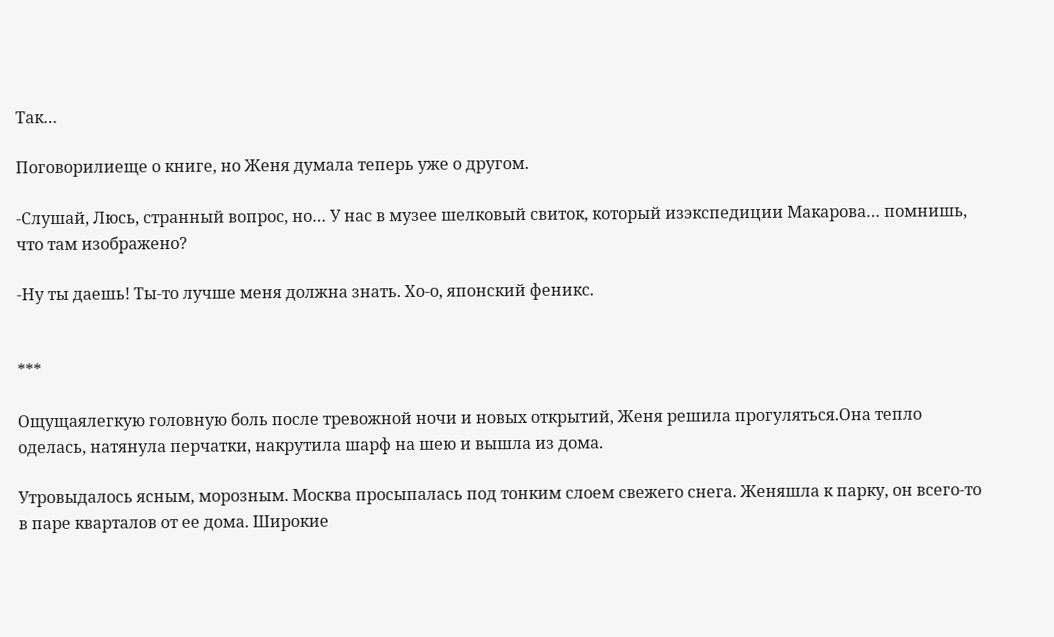Так…

Поговорилиеще о книге, но Женя думала теперь уже о другом.

-Слушай, Люсь, странный вопрос, но… У нас в музее шелковый свиток, который изэкспедиции Макарова… помнишь, что там изображено?

-Ну ты даешь! Ты-то лучше меня должна знать. Хо-о, японский феникс.


***

Ощущаялегкую головную боль после тревожной ночи и новых открытий, Женя решила прогуляться.Она тепло оделась, натянула перчатки, накрутила шарф на шею и вышла из дома.

Утровыдалось ясным, морозным. Москва просыпалась под тонким слоем свежего снега. Женяшла к парку, он всего-то в паре кварталов от ее дома. Широкие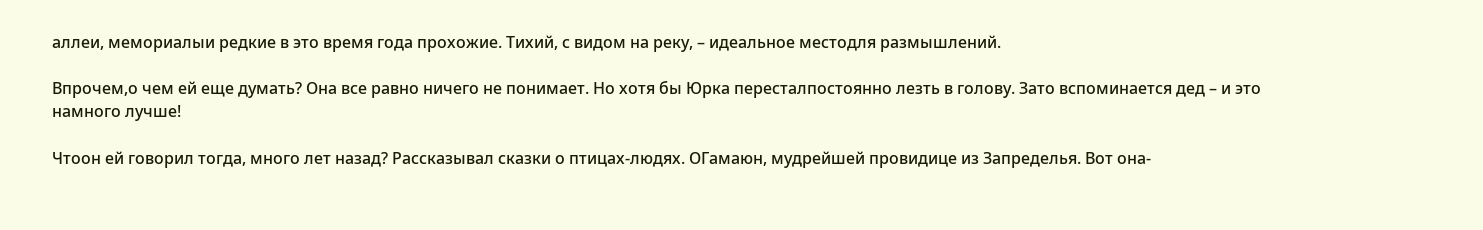аллеи, мемориалыи редкие в это время года прохожие. Тихий, с видом на реку, – идеальное местодля размышлений.

Впрочем,о чем ей еще думать? Она все равно ничего не понимает. Но хотя бы Юрка пересталпостоянно лезть в голову. Зато вспоминается дед – и это намного лучше!

Чтоон ей говорил тогда, много лет назад? Рассказывал сказки о птицах-людях. ОГамаюн, мудрейшей провидице из Запределья. Вот она-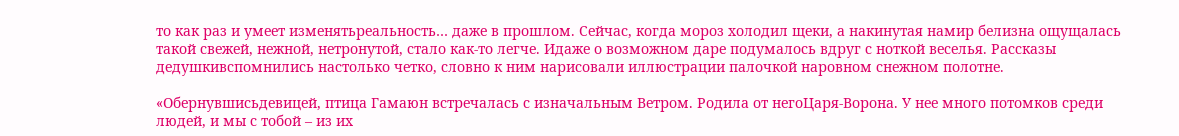то как раз и умеет изменятьреальность… даже в прошлом. Сейчас, когда мороз холодил щеки, а накинутая намир белизна ощущалась такой свежей, нежной, нетронутой, стало как-то легче. Идаже о возможном даре подумалось вдруг с ноткой веселья. Рассказы дедушкивспомнились настолько четко, словно к ним нарисовали иллюстрации палочкой наровном снежном полотне.

«Обернувшисьдевицей, птица Гамаюн встречалась с изначальным Ветром. Родила от негоЦаря-Ворона. У нее много потомков среди людей, и мы с тобой – из их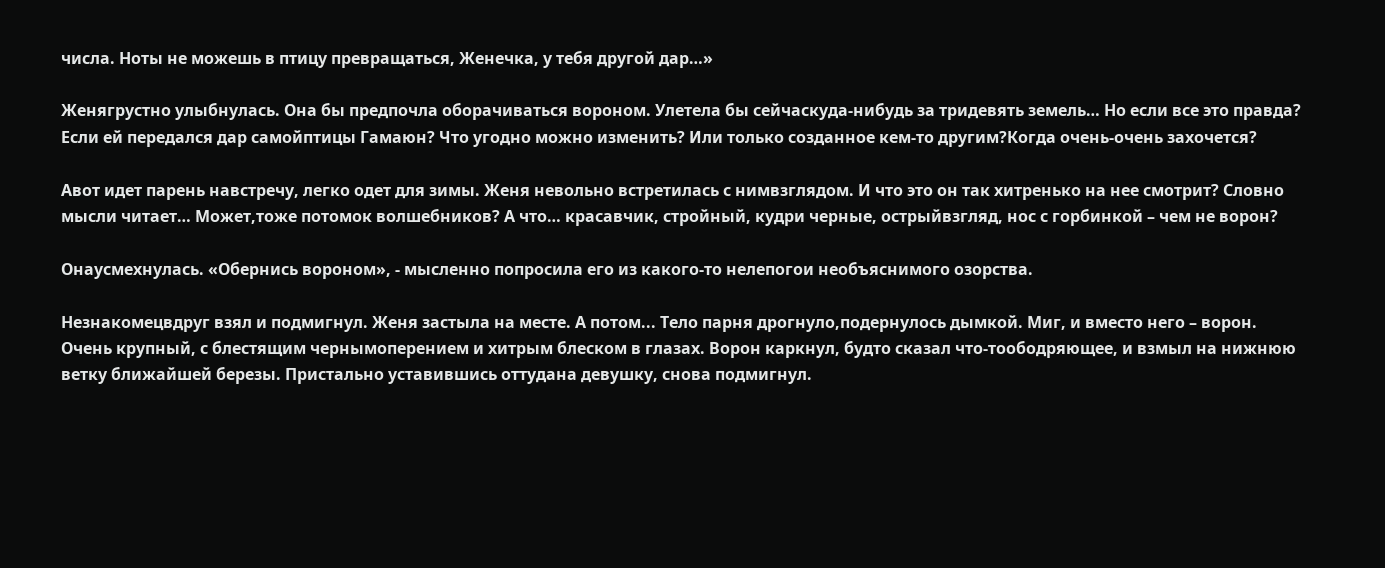числа. Ноты не можешь в птицу превращаться, Женечка, у тебя другой дар…»

Женягрустно улыбнулась. Она бы предпочла оборачиваться вороном. Улетела бы сейчаскуда-нибудь за тридевять земель… Но если все это правда? Если ей передался дар самойптицы Гамаюн? Что угодно можно изменить? Или только созданное кем-то другим?Когда очень-очень захочется?

Авот идет парень навстречу, легко одет для зимы. Женя невольно встретилась с нимвзглядом. И что это он так хитренько на нее смотрит? Словно мысли читает… Может,тоже потомок волшебников? А что… красавчик, стройный, кудри черные, острыйвзгляд, нос с горбинкой – чем не ворон?

Онаусмехнулась. «Обернись вороном», - мысленно попросила его из какого-то нелепогои необъяснимого озорства.

Незнакомецвдруг взял и подмигнул. Женя застыла на месте. А потом... Тело парня дрогнуло,подернулось дымкой. Миг, и вместо него – ворон. Очень крупный, с блестящим чернымоперением и хитрым блеском в глазах. Ворон каркнул, будто сказал что-тоободряющее, и взмыл на нижнюю ветку ближайшей березы. Пристально уставившись оттудана девушку, снова подмигнул.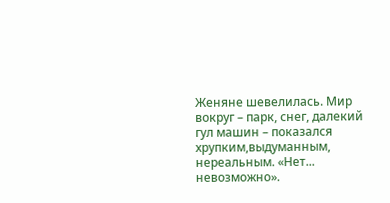Женяне шевелилась. Мир вокруг – парк, снег, далекий гул машин – показался хрупким,выдуманным, нереальным. «Нет... невозможно».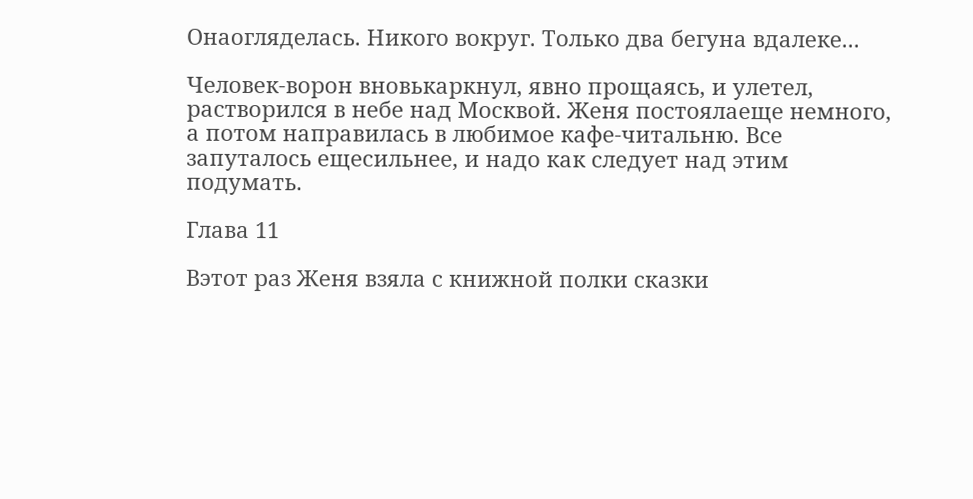Онаогляделась. Никого вокруг. Только два бегуна вдалеке...

Человек-ворон вновькаркнул, явно прощаясь, и улетел, растворился в небе над Москвой. Женя постоялаеще немного, а потом направилась в любимое кафе-читальню. Все запуталось ещесильнее, и надо как следует над этим подумать.

Глава 11

Вэтот раз Женя взяла с книжной полки сказки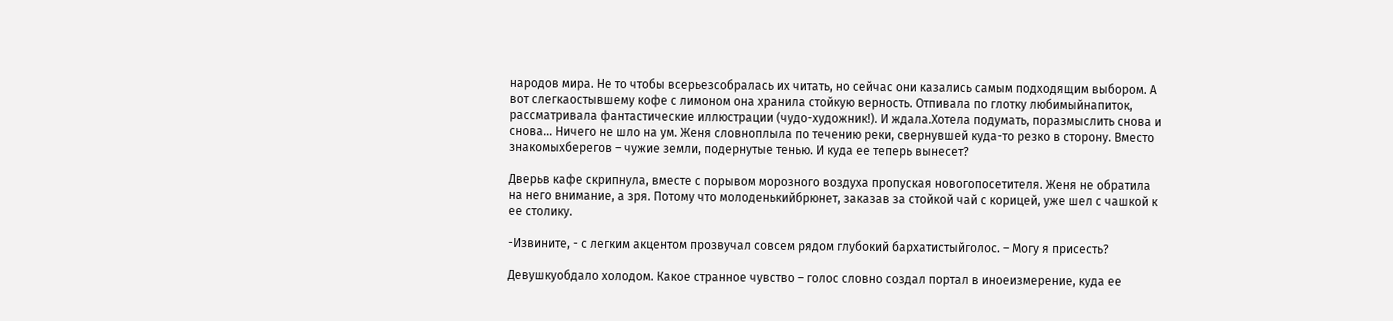народов мира. Не то чтобы всерьезсобралась их читать, но сейчас они казались самым подходящим выбором. А вот слегкаостывшему кофе с лимоном она хранила стойкую верность. Отпивала по глотку любимыйнапиток, рассматривала фантастические иллюстрации (чудо-художник!). И ждала.Хотела подумать, поразмыслить снова и снова… Ничего не шло на ум. Женя словноплыла по течению реки, свернувшей куда-то резко в сторону. Вместо знакомыхберегов – чужие земли, подернутые тенью. И куда ее теперь вынесет?

Дверьв кафе скрипнула, вместе с порывом морозного воздуха пропуская новогопосетителя. Женя не обратила на него внимание, а зря. Потому что молоденькийбрюнет, заказав за стойкой чай с корицей, уже шел с чашкой к ее столику.

-Извините, - с легким акцентом прозвучал совсем рядом глубокий бархатистыйголос. – Могу я присесть?

Девушкуобдало холодом. Какое странное чувство – голос словно создал портал в иноеизмерение, куда ее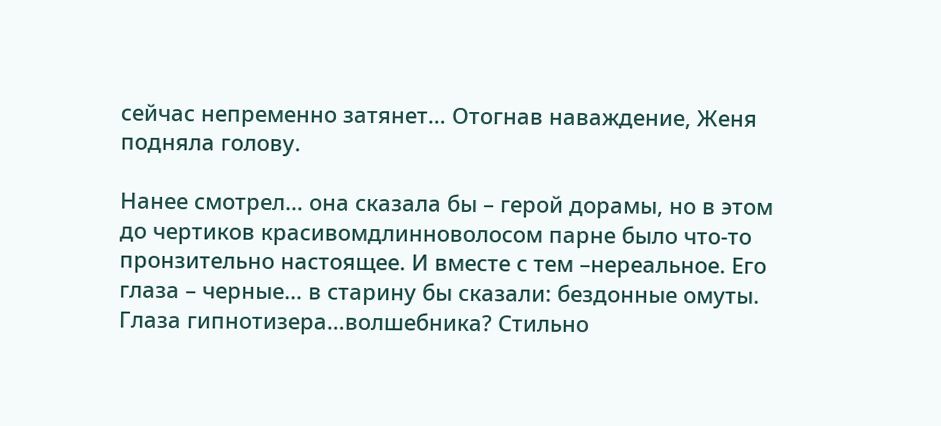сейчас непременно затянет… Отогнав наваждение, Женя подняла голову.

Нанее смотрел… она сказала бы – герой дорамы, но в этом до чертиков красивомдлинноволосом парне было что-то пронзительно настоящее. И вместе с тем –нереальное. Его глаза – черные… в старину бы сказали: бездонные омуты. Глаза гипнотизера…волшебника? Стильно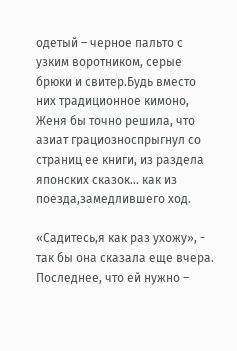одетый – черное пальто с узким воротником, серые брюки и свитер.Будь вместо них традиционное кимоно, Женя бы точно решила, что азиат грациозноспрыгнул со страниц ее книги, из раздела японских сказок… как из поезда,замедлившего ход.

«Садитесь,я как раз ухожу», - так бы она сказала еще вчера. Последнее, что ей нужно –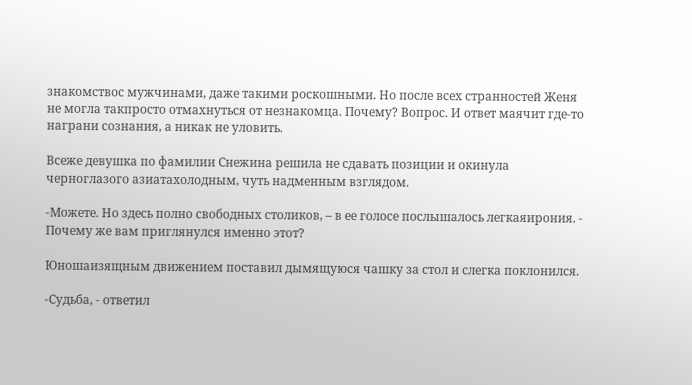знакомствос мужчинами, даже такими роскошными. Но после всех странностей Женя не могла такпросто отмахнуться от незнакомца. Почему? Вопрос. И ответ маячит где-то награни сознания, а никак не уловить.

Всеже девушка по фамилии Снежина решила не сдавать позиции и окинула черноглазого азиатахолодным, чуть надменным взглядом.

-Можете. Но здесь полно свободных столиков, – в ее голосе послышалось легкаяирония. - Почему же вам приглянулся именно этот?

Юношаизящным движением поставил дымящуюся чашку за стол и слегка поклонился.

-Судьба, - ответил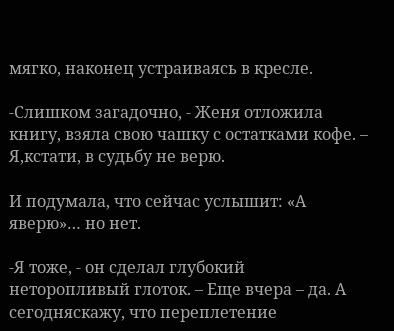мягко, наконец устраиваясь в кресле.

-Слишком загадочно, - Женя отложила книгу, взяла свою чашку с остатками кофе. – Я,кстати, в судьбу не верю.

И подумала, что сейчас услышит: «А яверю»… но нет.

-Я тоже, - он сделал глубокий неторопливый глоток. – Еще вчера – да. А сегодняскажу, что переплетение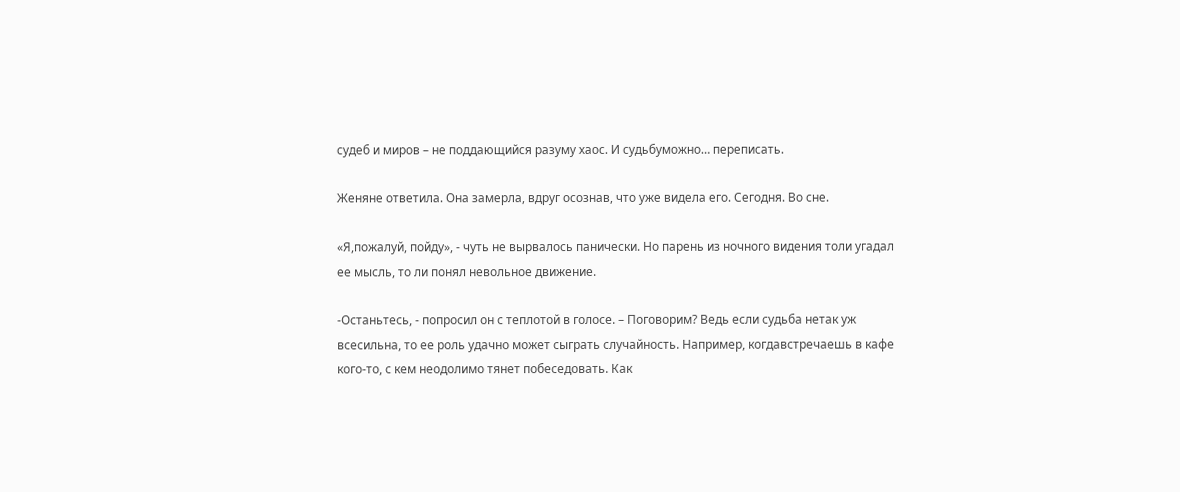судеб и миров – не поддающийся разуму хаос. И судьбуможно… переписать.

Женяне ответила. Она замерла, вдруг осознав, что уже видела его. Сегодня. Во сне.

«Я,пожалуй, пойду», - чуть не вырвалось панически. Но парень из ночного видения толи угадал ее мысль, то ли понял невольное движение.

-Останьтесь, - попросил он с теплотой в голосе. – Поговорим? Ведь если судьба нетак уж всесильна, то ее роль удачно может сыграть случайность. Например, когдавстречаешь в кафе кого-то, с кем неодолимо тянет побеседовать. Как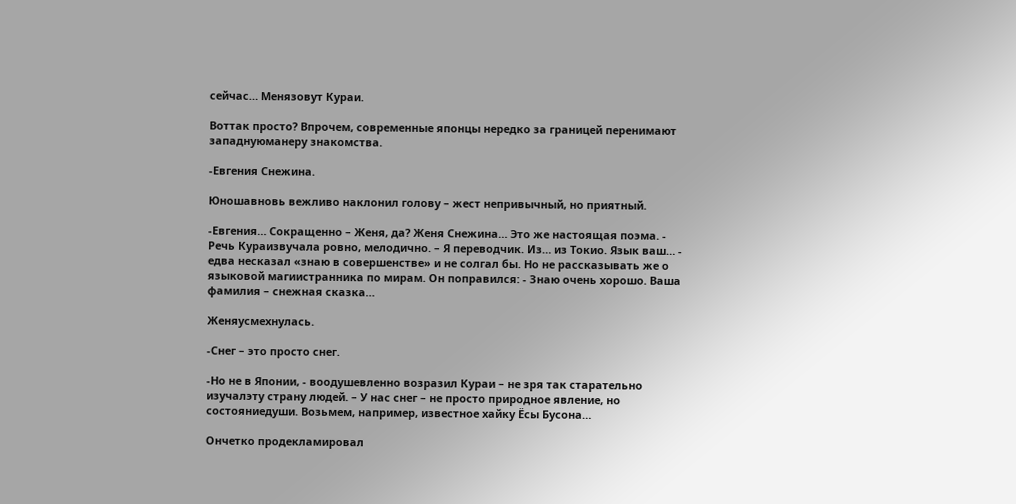сейчас… Менязовут Кураи.

Воттак просто? Впрочем, современные японцы нередко за границей перенимают западнуюманеру знакомства.

-Евгения Снежина.

Юношавновь вежливо наклонил голову – жест непривычный, но приятный.

-Евгения… Сокращенно – Женя, да? Женя Снежина… Это же настоящая поэма. - Речь Кураизвучала ровно, мелодично. – Я переводчик. Из… из Токио. Язык ваш… - едва несказал «знаю в совершенстве» и не солгал бы. Но не рассказывать же о языковой магиистранника по мирам. Он поправился: - Знаю очень хорошо. Ваша фамилия – снежная сказка…

Женяусмехнулась.

-Снег – это просто снег.

-Но не в Японии, - воодушевленно возразил Кураи – не зря так старательно изучалэту страну людей. – У нас снег – не просто природное явление, но состояниедуши. Возьмем, например, известное хайку Ёсы Бусона…

Ончетко продекламировал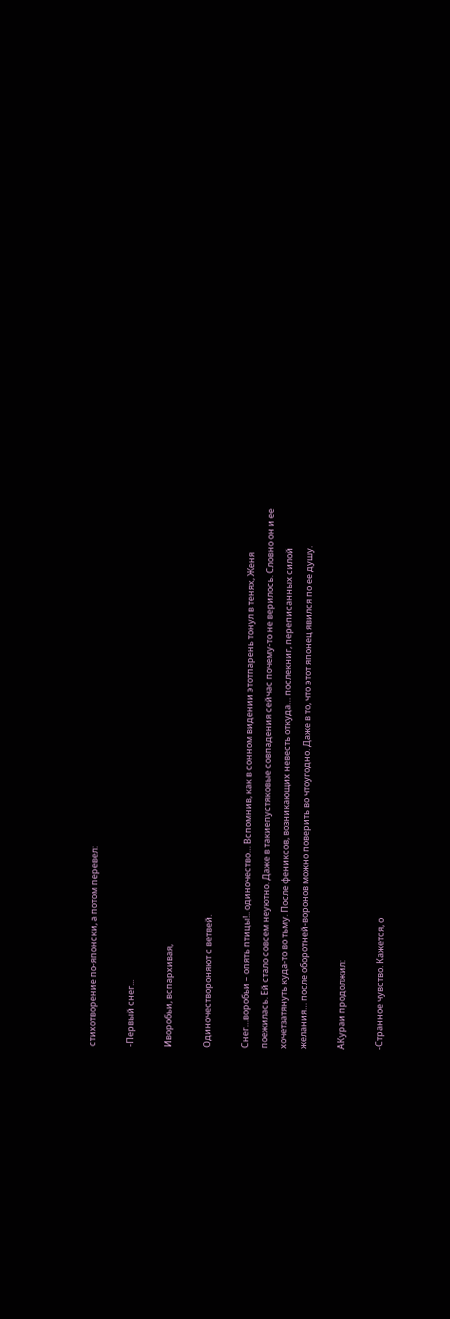стихотворение по-японски, а потом перевел:

-Первый снег...

Иворобьи, вспархивая,

Одиночествороняют с ветвей.

Снег…воробьи – опять птицы!.. одиночество… Вспомнив, как в сонном видении этотпарень тонул в тенях, Женя поежилась. Ей стало совсем неуютно. Даже в такиепустяковые совпадения сейчас почему-то не верилось. Словно он и ее хочетзатянуть куда-то во тьму. После фениксов, возникающих невесть откуда… послекниг, переписанных силой желания… после оборотней-воронов можно поверить во чтоугодно. Даже в то, что этот японец явился по ее душу.

АКураи продолжил:

-Странное чувство. Кажется, о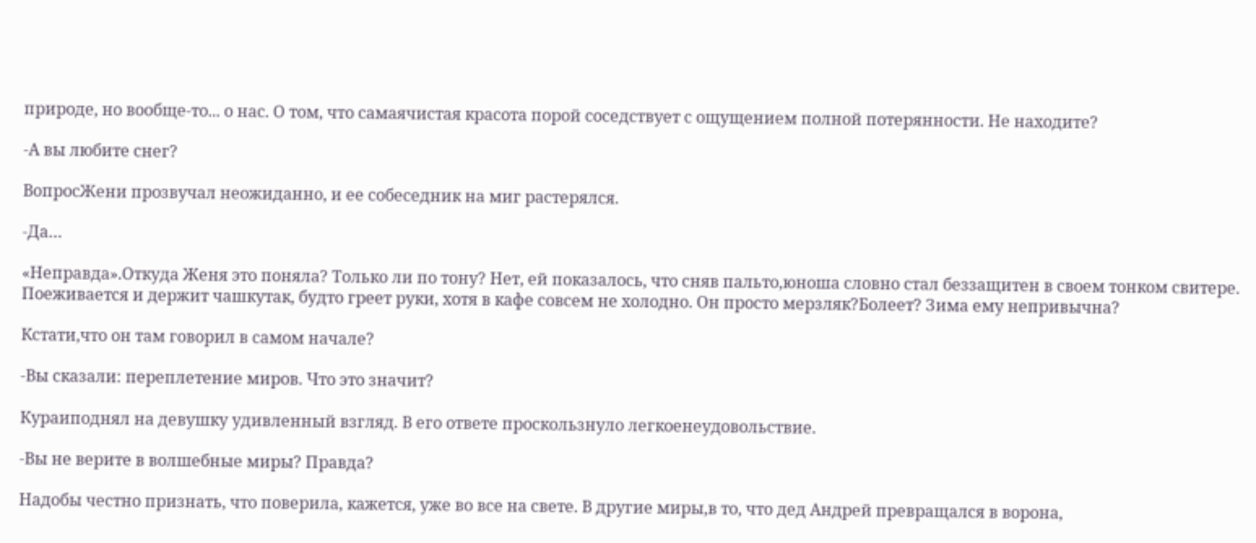природе, но вообще-то... о нас. О том, что самаячистая красота порой соседствует с ощущением полной потерянности. Не находите?

-А вы любите снег?

ВопросЖени прозвучал неожиданно, и ее собеседник на миг растерялся.

-Да…

«Неправда».Откуда Женя это поняла? Только ли по тону? Нет, ей показалось, что сняв пальто,юноша словно стал беззащитен в своем тонком свитере. Поеживается и держит чашкутак, будто греет руки, хотя в кафе совсем не холодно. Он просто мерзляк?Болеет? Зима ему непривычна?

Кстати,что он там говорил в самом начале?

-Вы сказали: переплетение миров. Что это значит?

Кураиподнял на девушку удивленный взгляд. В его ответе проскользнуло легкоенеудовольствие.

-Вы не верите в волшебные миры? Правда?

Надобы честно признать, что поверила, кажется, уже во все на свете. В другие миры,в то, что дед Андрей превращался в ворона,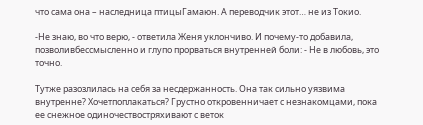что сама она – наследница птицыГамаюн. А переводчик этот… не из Токио.

-Не знаю, во что верю, - ответила Женя уклончиво. И почему-то добавила, позволивбессмысленно и глупо прорваться внутренней боли: - Не в любовь, это точно.

Тутже разозлилась на себя за несдержанность. Она так сильно уязвима внутренне? Хочетпоплакаться? Грустно откровенничает с незнакомцами, пока ее снежное одиночествостряхивают с веток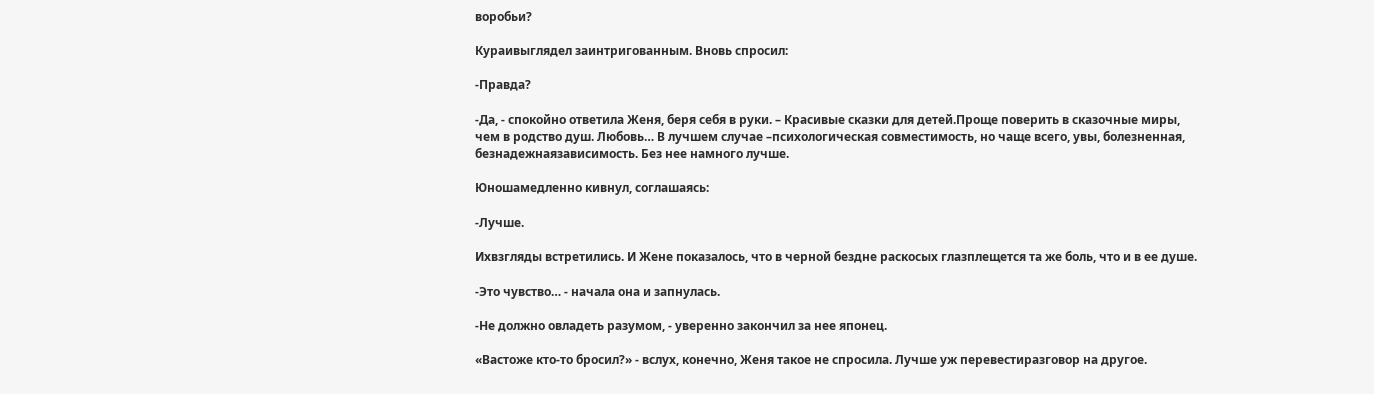воробьи?

Кураивыглядел заинтригованным. Вновь спросил:

-Правда?

-Да, - спокойно ответила Женя, беря себя в руки. – Красивые сказки для детей.Проще поверить в сказочные миры, чем в родство душ. Любовь… В лучшем случае –психологическая совместимость, но чаще всего, увы, болезненная, безнадежнаязависимость. Без нее намного лучше.

Юношамедленно кивнул, соглашаясь:

-Лучше.

Ихвзгляды встретились. И Жене показалось, что в черной бездне раскосых глазплещется та же боль, что и в ее душе.

-Это чувство… - начала она и запнулась.

-Не должно овладеть разумом, - уверенно закончил за нее японец.

«Вастоже кто-то бросил?» - вслух, конечно, Женя такое не спросила. Лучше уж перевестиразговор на другое.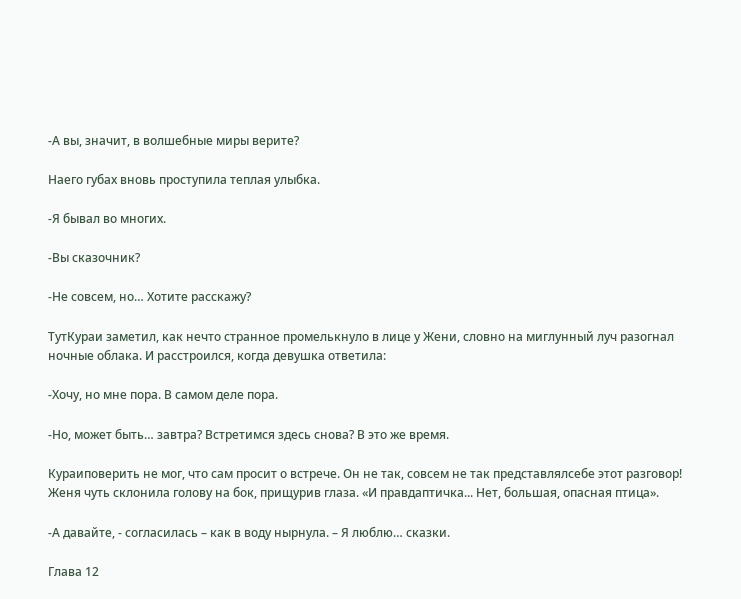-А вы, значит, в волшебные миры верите?

Наего губах вновь проступила теплая улыбка.

-Я бывал во многих.

-Вы сказочник?

-Не совсем, но… Хотите расскажу?

ТутКураи заметил, как нечто странное промелькнуло в лице у Жени, словно на миглунный луч разогнал ночные облака. И расстроился, когда девушка ответила:

-Хочу, но мне пора. В самом деле пора.

-Но, может быть… завтра? Встретимся здесь снова? В это же время.

Кураиповерить не мог, что сам просит о встрече. Он не так, совсем не так представлялсебе этот разговор! Женя чуть склонила голову на бок, прищурив глаза. «И правдаптичка... Нет, большая, опасная птица».

-А давайте, - согласилась – как в воду нырнула. – Я люблю… сказки.

Глава 12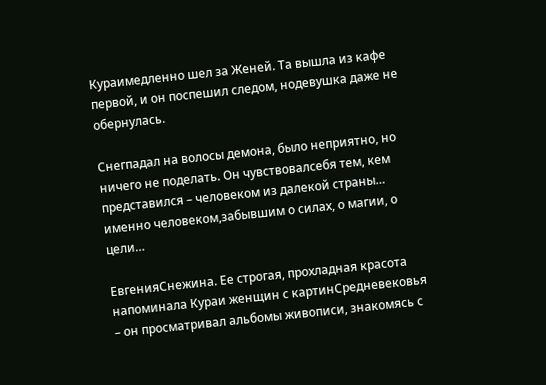Кураимедленно шел за Женей. Та вышла из кафе первой, и он поспешил следом, нодевушка даже не обернулась.

Снегпадал на волосы демона, было неприятно, но ничего не поделать. Он чувствовалсебя тем, кем представился – человеком из далекой страны… именно человеком,забывшим о силах, о магии, о цели…

ЕвгенияСнежина. Ее строгая, прохладная красота напоминала Кураи женщин с картинСредневековья – он просматривал альбомы живописи, знакомясь с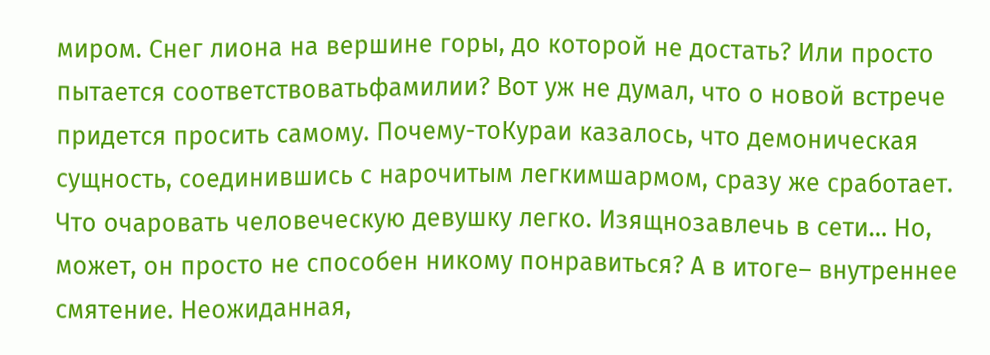миром. Снег лиона на вершине горы, до которой не достать? Или просто пытается соответствоватьфамилии? Вот уж не думал, что о новой встрече придется просить самому. Почему-тоКураи казалось, что демоническая сущность, соединившись с нарочитым легкимшармом, сразу же сработает. Что очаровать человеческую девушку легко. Изящнозавлечь в сети… Но, может, он просто не способен никому понравиться? А в итоге– внутреннее смятение. Неожиданная,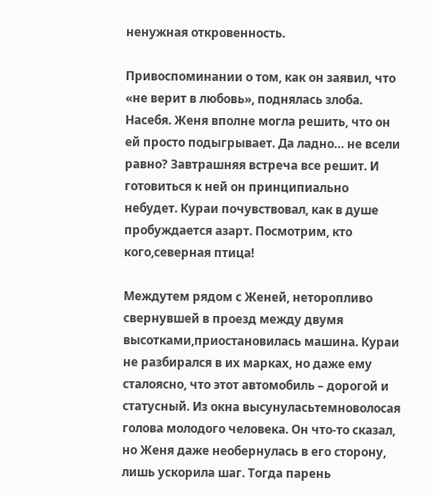ненужная откровенность.

Привоспоминании о том, как он заявил, что «не верит в любовь», поднялась злоба. Насебя. Женя вполне могла решить, что он ей просто подыгрывает. Да ладно… не всели равно? Завтрашняя встреча все решит. И готовиться к ней он принципиально небудет. Кураи почувствовал, как в душе пробуждается азарт. Посмотрим, кто кого,северная птица!

Междутем рядом с Женей, неторопливо свернувшей в проезд между двумя высотками,приостановилась машина. Кураи не разбирался в их марках, но даже ему сталоясно, что этот автомобиль – дорогой и статусный. Из окна высунуласьтемноволосая голова молодого человека. Он что-то сказал, но Женя даже необернулась в его сторону, лишь ускорила шаг. Тогда парень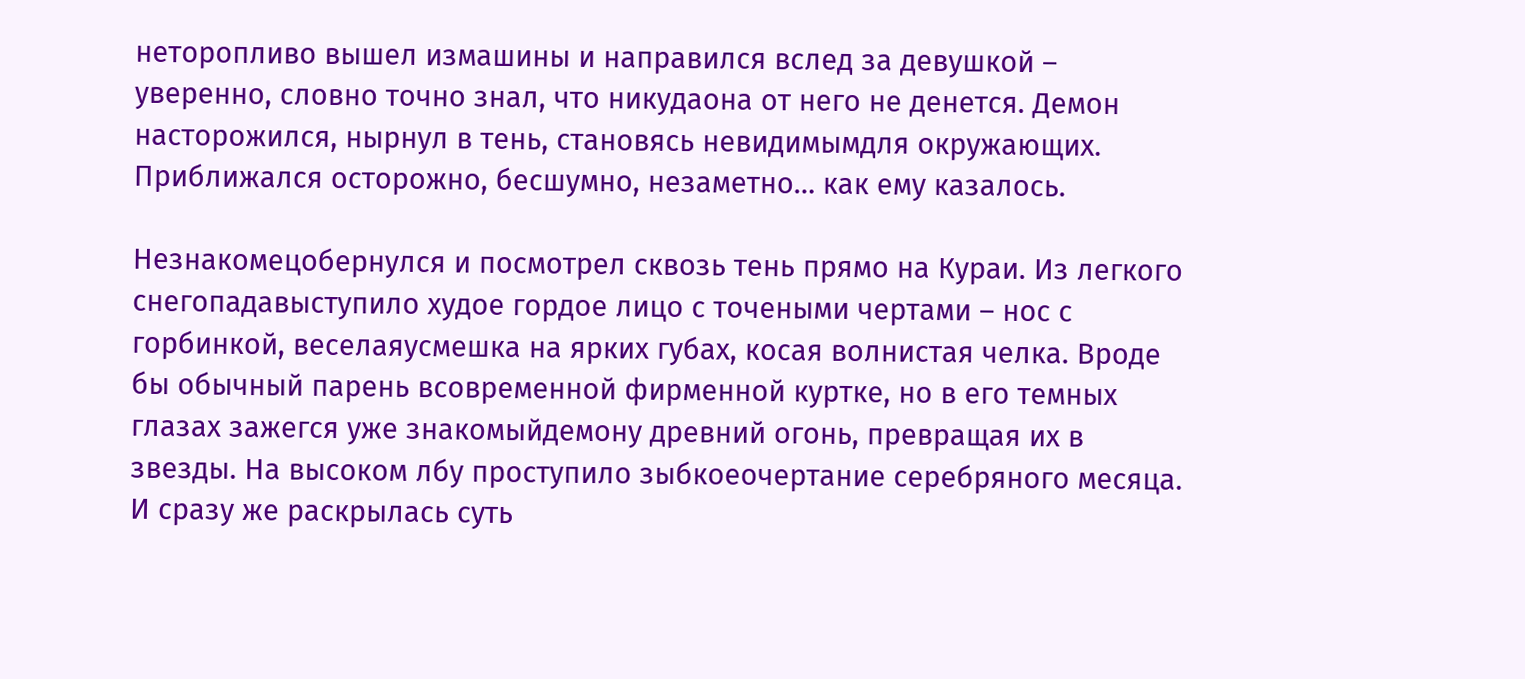неторопливо вышел измашины и направился вслед за девушкой – уверенно, словно точно знал, что никудаона от него не денется. Демон насторожился, нырнул в тень, становясь невидимымдля окружающих. Приближался осторожно, бесшумно, незаметно… как ему казалось.

Незнакомецобернулся и посмотрел сквозь тень прямо на Кураи. Из легкого снегопадавыступило худое гордое лицо с точеными чертами – нос с горбинкой, веселаяусмешка на ярких губах, косая волнистая челка. Вроде бы обычный парень всовременной фирменной куртке, но в его темных глазах зажегся уже знакомыйдемону древний огонь, превращая их в звезды. На высоком лбу проступило зыбкоеочертание серебряного месяца. И сразу же раскрылась суть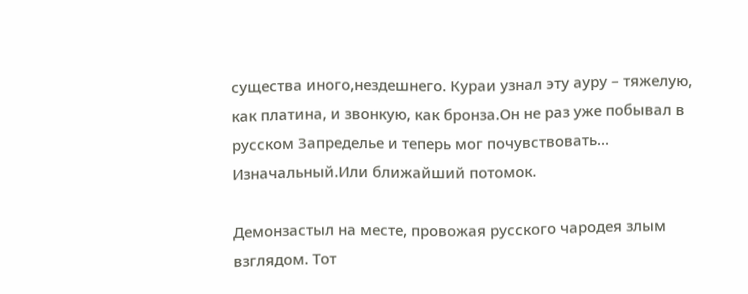существа иного,нездешнего. Кураи узнал эту ауру – тяжелую, как платина, и звонкую, как бронза.Он не раз уже побывал в русском Запределье и теперь мог почувствовать... Изначальный.Или ближайший потомок.

Демонзастыл на месте, провожая русского чародея злым взглядом. Тот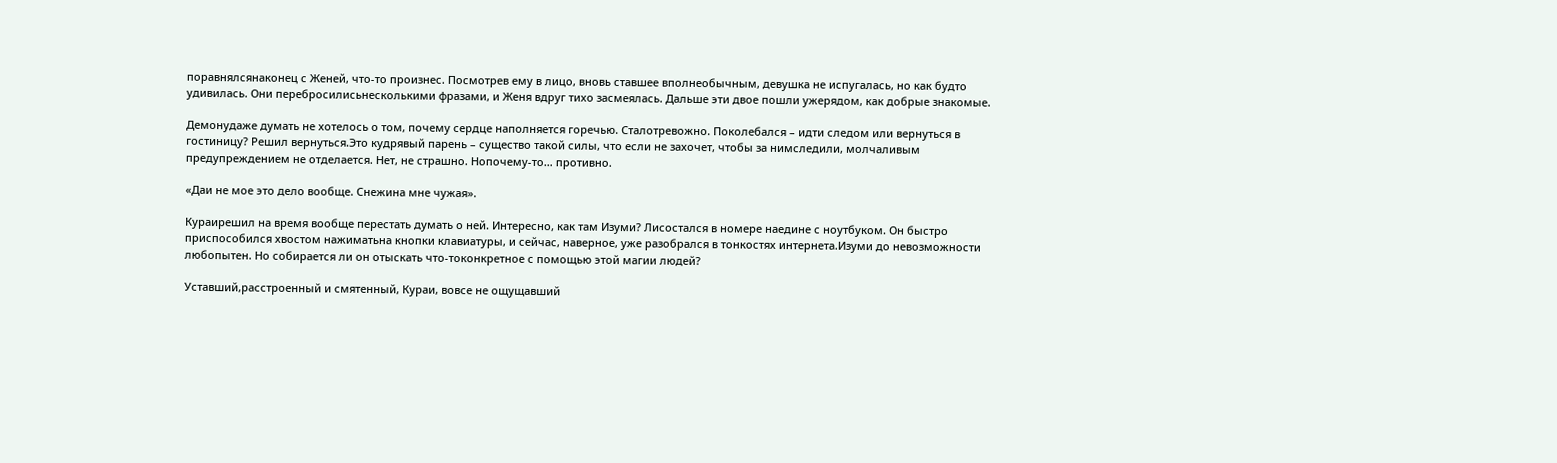поравнялсянаконец с Женей, что-то произнес. Посмотрев ему в лицо, вновь ставшее вполнеобычным, девушка не испугалась, но как будто удивилась. Они перебросилисьнесколькими фразами, и Женя вдруг тихо засмеялась. Дальше эти двое пошли ужерядом, как добрые знакомые.

Демонудаже думать не хотелось о том, почему сердце наполняется горечью. Сталотревожно. Поколебался – идти следом или вернуться в гостиницу? Решил вернуться.Это кудрявый парень – существо такой силы, что если не захочет, чтобы за нимследили, молчаливым предупреждением не отделается. Нет, не страшно. Нопочему-то… противно.

«Даи не мое это дело вообще. Снежина мне чужая».

Кураирешил на время вообще перестать думать о ней. Интересно, как там Изуми? Лисостался в номере наедине с ноутбуком. Он быстро приспособился хвостом нажиматьна кнопки клавиатуры, и сейчас, наверное, уже разобрался в тонкостях интернета.Изуми до невозможности любопытен. Но собирается ли он отыскать что-токонкретное с помощью этой магии людей?

Уставший,расстроенный и смятенный, Кураи, вовсе не ощущавший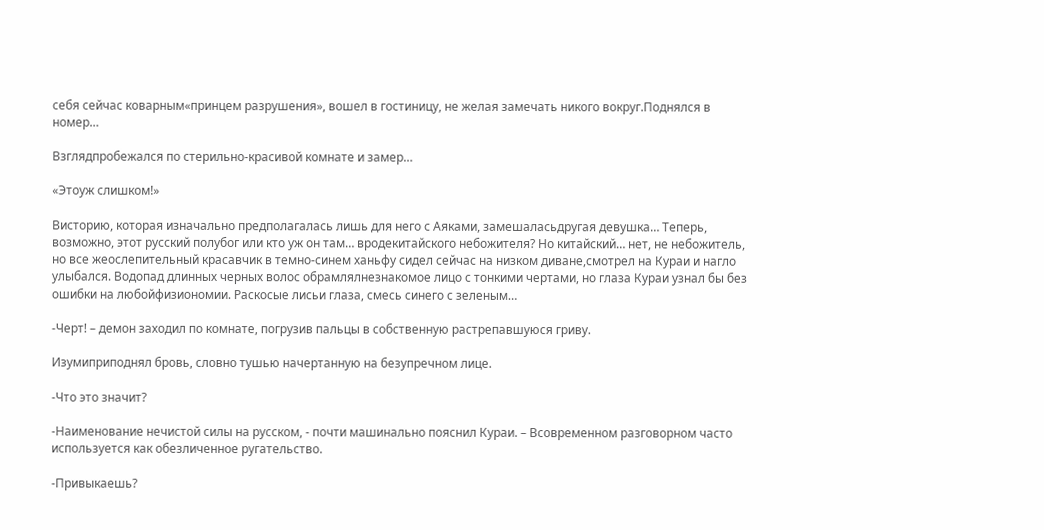себя сейчас коварным«принцем разрушения», вошел в гостиницу, не желая замечать никого вокруг.Поднялся в номер…

Взглядпробежался по стерильно-красивой комнате и замер…

«Этоуж слишком!»

Висторию, которая изначально предполагалась лишь для него с Аяками, замешаласьдругая девушка… Теперь, возможно, этот русский полубог или кто уж он там… вродекитайского небожителя? Но китайский… нет, не небожитель, но все жеослепительный красавчик в темно-синем ханьфу сидел сейчас на низком диване,смотрел на Кураи и нагло улыбался. Водопад длинных черных волос обрамлялнезнакомое лицо с тонкими чертами, но глаза Кураи узнал бы без ошибки на любойфизиономии. Раскосые лисьи глаза, смесь синего с зеленым…

-Черт! – демон заходил по комнате, погрузив пальцы в собственную растрепавшуюся гриву.

Изумиприподнял бровь, словно тушью начертанную на безупречном лице.

-Что это значит?

-Наименование нечистой силы на русском, - почти машинально пояснил Кураи. – Всовременном разговорном часто используется как обезличенное ругательство.

-Привыкаешь?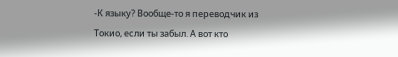-К языку? Вообще-то я переводчик из Токио, если ты забыл. А вот кто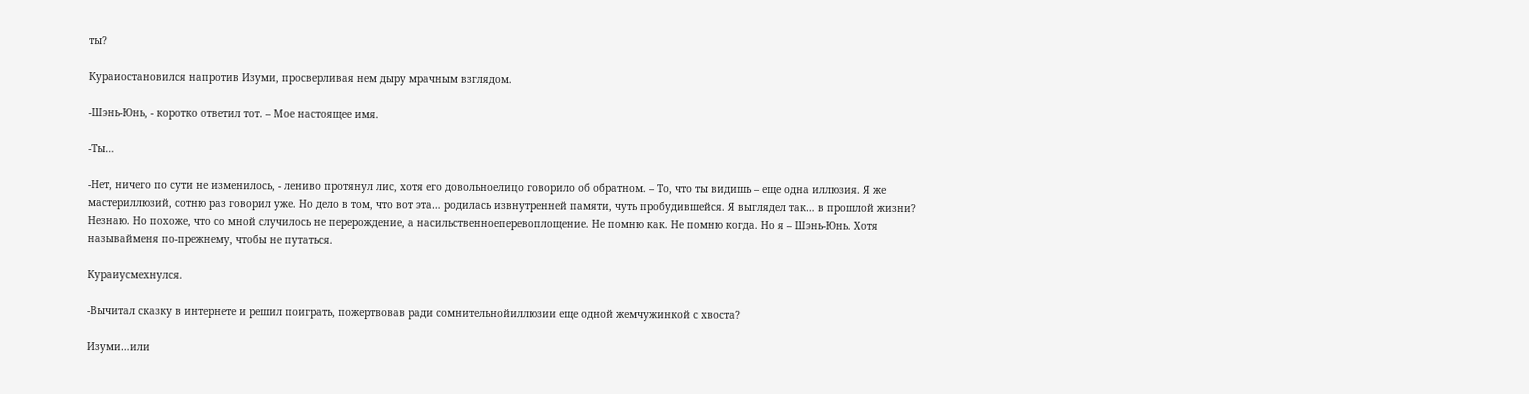ты?

Кураиостановился напротив Изуми, просверливая нем дыру мрачным взглядом.

-Шэнь-Юнь, - коротко ответил тот. – Мое настоящее имя.

-Ты…

-Нет, ничего по сути не изменилось, - лениво протянул лис, хотя его довольноелицо говорило об обратном. – То, что ты видишь – еще одна иллюзия. Я же мастериллюзий, сотню раз говорил уже. Но дело в том, что вот эта… родилась извнутренней памяти, чуть пробудившейся. Я выглядел так… в прошлой жизни? Незнаю. Но похоже, что со мной случилось не перерождение, а насильственноеперевоплощение. Не помню как. Не помню когда. Но я – Шэнь-Юнь. Хотя называйменя по-прежнему, чтобы не путаться.

Кураиусмехнулся.

-Вычитал сказку в интернете и решил поиграть, пожертвовав ради сомнительнойиллюзии еще одной жемчужинкой с хвоста?

Изуми…или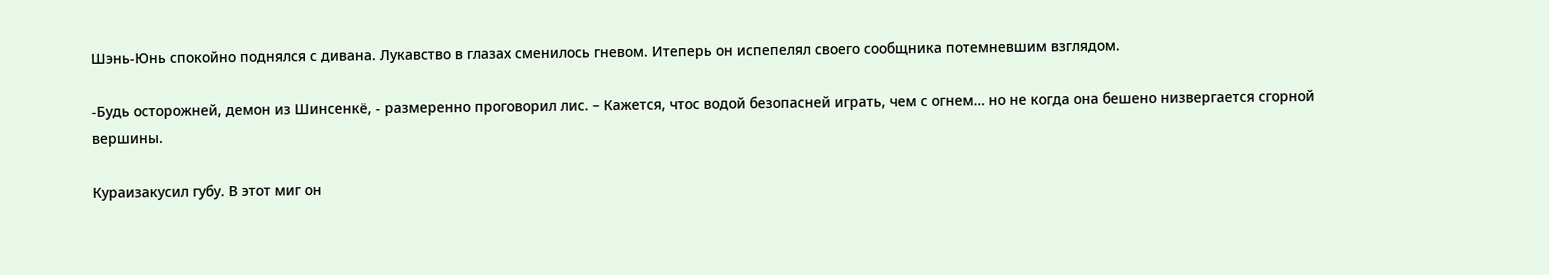Шэнь-Юнь спокойно поднялся с дивана. Лукавство в глазах сменилось гневом. Итеперь он испепелял своего сообщника потемневшим взглядом.

-Будь осторожней, демон из Шинсенкё, - размеренно проговорил лис. – Кажется, чтос водой безопасней играть, чем с огнем… но не когда она бешено низвергается сгорной вершины.

Кураизакусил губу. В этот миг он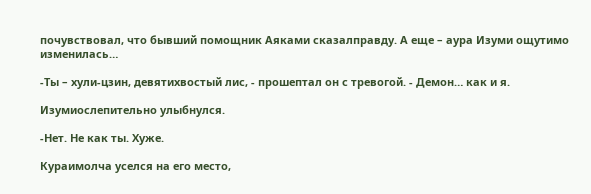почувствовал, что бывший помощник Аяками сказалправду. А еще – аура Изуми ощутимо изменилась…

-Ты – хули-цзин, девятихвостый лис, - прошептал он с тревогой. - Демон… как и я.

Изумиослепительно улыбнулся.

-Нет. Не как ты. Хуже.

Кураимолча уселся на его место,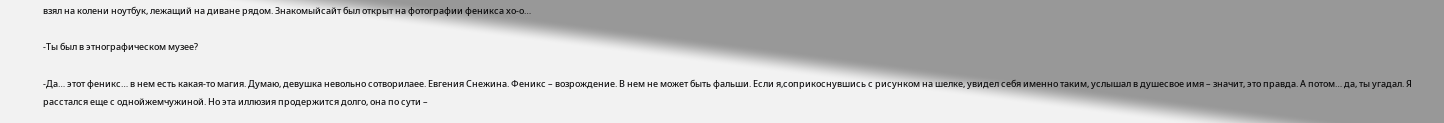взял на колени ноутбук, лежащий на диване рядом. Знакомыйсайт был открыт на фотографии феникса хо-о…

-Ты был в этнографическом музее?

-Да… этот феникс… в нем есть какая-то магия. Думаю, девушка невольно сотворилаее. Евгения Снежина. Феникс – возрождение. В нем не может быть фальши. Если я,соприкоснувшись с рисунком на шелке, увидел себя именно таким, услышал в душесвое имя – значит, это правда. А потом… да, ты угадал. Я расстался еще с однойжемчужиной. Но эта иллюзия продержится долго, она по сути –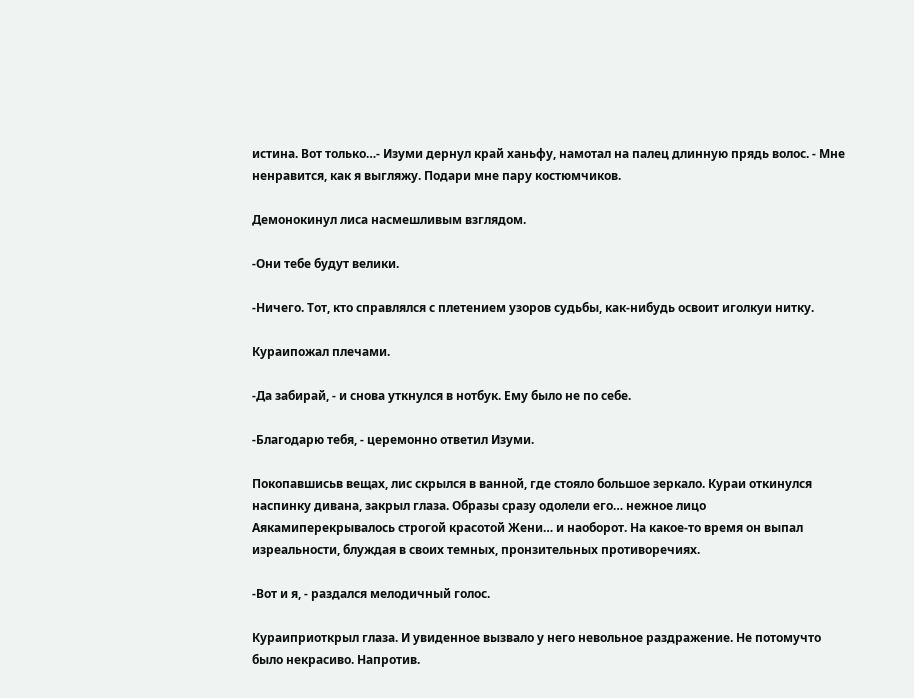истина. Вот только…- Изуми дернул край ханьфу, намотал на палец длинную прядь волос. - Мне ненравится, как я выгляжу. Подари мне пару костюмчиков.

Демонокинул лиса насмешливым взглядом.

-Они тебе будут велики.

-Ничего. Тот, кто справлялся с плетением узоров судьбы, как-нибудь освоит иголкуи нитку.

Кураипожал плечами.

-Да забирай, - и снова уткнулся в нотбук. Ему было не по себе.

-Благодарю тебя, - церемонно ответил Изуми.

Покопавшисьв вещах, лис скрылся в ванной, где стояло большое зеркало. Кураи откинулся наспинку дивана, закрыл глаза. Образы сразу одолели его… нежное лицо Аякамиперекрывалось строгой красотой Жени… и наоборот. На какое-то время он выпал изреальности, блуждая в своих темных, пронзительных противоречиях.

-Вот и я, - раздался мелодичный голос.

Кураиприоткрыл глаза. И увиденное вызвало у него невольное раздражение. Не потомучто было некрасиво. Напротив.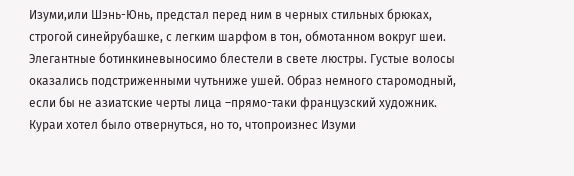Изуми,или Шэнь-Юнь, предстал перед ним в черных стильных брюках, строгой синейрубашке, с легким шарфом в тон, обмотанном вокруг шеи. Элегантные ботинкиневыносимо блестели в свете люстры. Густые волосы оказались подстриженными чутьниже ушей. Образ немного старомодный, если бы не азиатские черты лица –прямо-таки французский художник. Кураи хотел было отвернуться, но то, чтопроизнес Изуми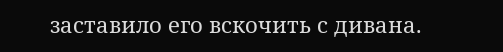заставило его вскочить с дивана.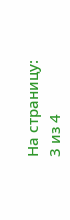На страницу:
3 из 4